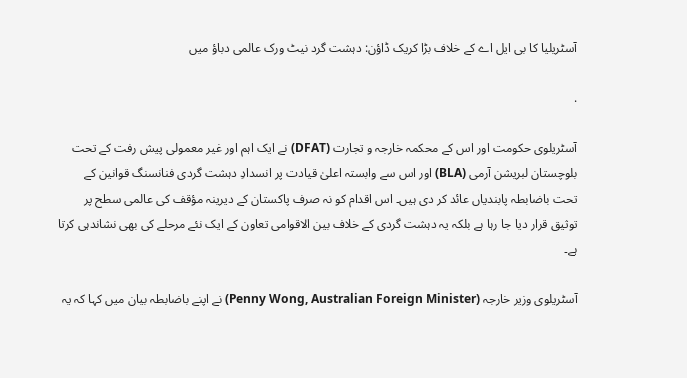آسٹریلیا کا بی ایل اے کے خلاف بڑا کریک ڈاؤن: دہشت گرد نیٹ ورک عالمی دباؤ میں

.

آسٹریلوی حکومت اور اس کے محکمہ خارجہ و تجارت (DFAT) نے ایک اہم اور غیر معمولی پیش رفت کے تحت بلوچستان لبریشن آرمی (BLA) اور اس سے وابستہ اعلیٰ قیادت پر انسدادِ دہشت گردی فنانسنگ قوانین کے تحت باضابطہ پابندیاں عائد کر دی ہیں۔ اس اقدام کو نہ صرف پاکستان کے دیرینہ مؤقف کی عالمی سطح پر توثیق قرار دیا جا رہا ہے بلکہ یہ دہشت گردی کے خلاف بین الاقوامی تعاون کے ایک نئے مرحلے کی بھی نشاندہی کرتا ہے۔

آسٹریلوی وزیر خارجہ (Penny Wong, Australian Foreign Minister) نے اپنے باضابطہ بیان میں کہا کہ یہ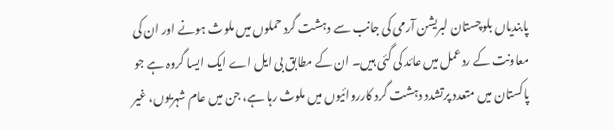پابندیاں بلوچستان لبریشن آرمی کی جانب سے دہشت گرد حملوں میں ملوث ہونے اور ان کی معاونت کے ردعمل میں عائد کی گئی ہیں۔ ان کے مطابق بی ایل اے ایک ایسا گروہ ہے جو پاکستان میں متعدد پرتشدد دہشت گرد کارروائیوں میں ملوث رہا ہے، جن میں عام شہریوں، غیر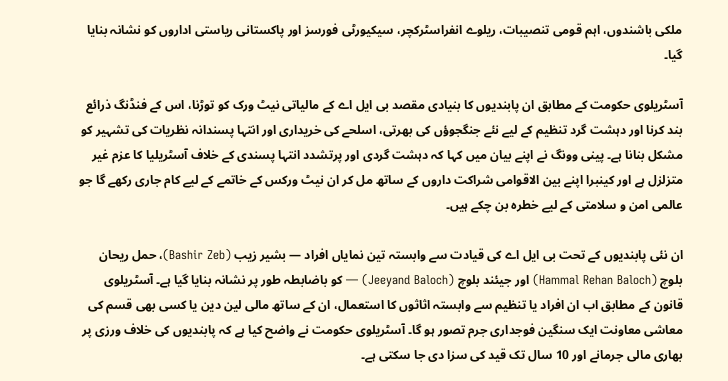ملکی باشندوں، اہم قومی تنصیبات، ریلوے انفراسٹرکچر، سیکیورٹی فورسز اور پاکستانی ریاستی اداروں کو نشانہ بنایا گیا۔

آسٹریلوی حکومت کے مطابق ان پابندیوں کا بنیادی مقصد بی ایل اے کے مالیاتی نیٹ ورک کو توڑنا، اس کے فنڈنگ ذرائع بند کرنا اور دہشت گرد تنظیم کے لیے نئے جنگجوؤں کی بھرتی، اسلحے کی خریداری اور انتہا پسندانہ نظریات کی تشہیر کو مشکل بنانا ہے۔ پینی وونگ نے اپنے بیان میں کہا کہ دہشت گردی اور پرتشدد انتہا پسندی کے خلاف آسٹریلیا کا عزم غیر متزلزل ہے اور کینبرا اپنے بین الاقوامی شراکت داروں کے ساتھ مل کر ان نیٹ ورکس کے خاتمے کے لیے کام جاری رکھے گا جو عالمی امن و سلامتی کے لیے خطرہ بن چکے ہیں۔

ان نئی پابندیوں کے تحت بی ایل اے کی قیادت سے وابستہ تین نمایاں افراد — بشیر زیب (Bashir Zeb)، حمل ریحان بلوچ (Hammal Rehan Baloch) اور جیئند بلوچ (Jeeyand Baloch) — کو باضابطہ طور پر نشانہ بنایا گیا ہے۔ آسٹریلوی قانون کے مطابق اب ان افراد یا تنظیم سے وابستہ اثاثوں کا استعمال، ان کے ساتھ مالی لین دین یا کسی بھی قسم کی معاشی معاونت ایک سنگین فوجداری جرم تصور ہو گا۔ آسٹریلوی حکومت نے واضح کیا ہے کہ پابندیوں کی خلاف ورزی پر بھاری مالی جرمانے اور 10 سال تک قید کی سزا دی جا سکتی ہے۔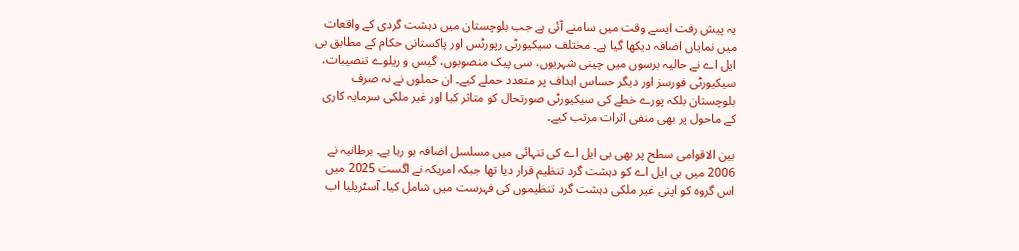یہ پیش رفت ایسے وقت میں سامنے آئی ہے جب بلوچستان میں دہشت گردی کے واقعات میں نمایاں اضافہ دیکھا گیا ہے۔ مختلف سیکیورٹی رپورٹس اور پاکستانی حکام کے مطابق بی ایل اے نے حالیہ برسوں میں چینی شہریوں، سی پیک منصوبوں، گیس و ریلوے تنصیبات، سیکیورٹی فورسز اور دیگر حساس اہداف پر متعدد حملے کیے۔ ان حملوں نے نہ صرف بلوچستان بلکہ پورے خطے کی سیکیورٹی صورتحال کو متاثر کیا اور غیر ملکی سرمایہ کاری کے ماحول پر بھی منفی اثرات مرتب کیے۔

بین الاقوامی سطح پر بھی بی ایل اے کی تنہائی میں مسلسل اضافہ ہو رہا ہے۔ برطانیہ نے 2006 میں بی ایل اے کو دہشت گرد تنظیم قرار دیا تھا جبکہ امریکہ نے اگست 2025 میں اس گروہ کو اپنی غیر ملکی دہشت گرد تنظیموں کی فہرست میں شامل کیا۔ آسٹریلیا اب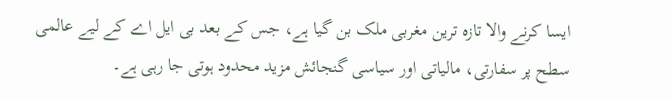ایسا کرنے والا تازہ ترین مغربی ملک بن گیا ہے، جس کے بعد بی ایل اے کے لیے عالمی سطح پر سفارتی، مالیاتی اور سیاسی گنجائش مزید محدود ہوتی جا رہی ہے۔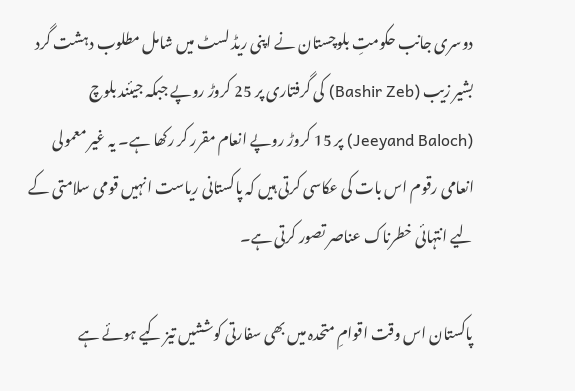دوسری جانب حکومتِ بلوچستان نے اپنی ریڈ لسٹ میں شامل مطلوب دہشت گرد بشیر زیب (Bashir Zeb) کی گرفتاری پر 25 کروڑ روپے جبکہ جیئند بلوچ (Jeeyand Baloch) پر 15 کروڑ روپے انعام مقرر کر رکھا ہے۔ یہ غیر معمولی انعامی رقوم اس بات کی عکاسی کرتی ہیں کہ پاکستانی ریاست انہیں قومی سلامتی کے لیے انتہائی خطرناک عناصر تصور کرتی ہے۔

پاکستان اس وقت اقوامِ متحدہ میں بھی سفارتی کوششیں تیز کیے ہوئے ہے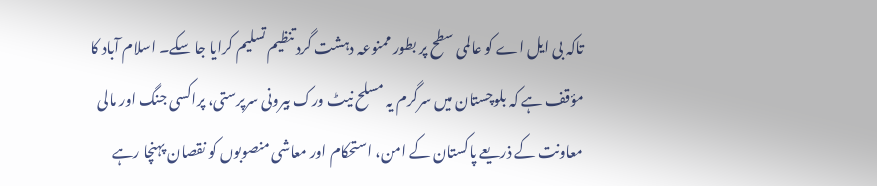تاکہ بی ایل اے کو عالمی سطح پر بطور ممنوعہ دہشت گرد تنظیم تسلیم کرایا جا سکے۔ اسلام آباد کا مؤقف ہے کہ بلوچستان میں سرگرم یہ مسلح نیٹ ورک بیرونی سرپرستی، پراکسی جنگ اور مالی معاونت کے ذریعے پاکستان کے امن، استحکام اور معاشی منصوبوں کو نقصان پہنچا رہے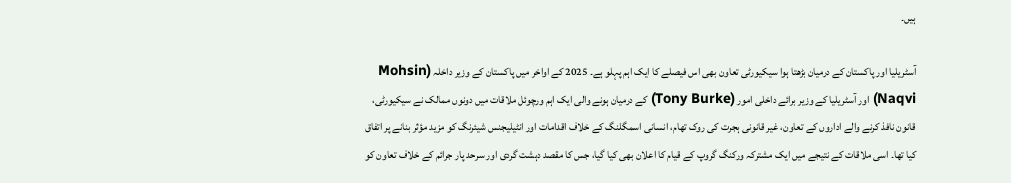ہیں۔

آسٹریلیا اور پاکستان کے درمیان بڑھتا ہوا سیکیورٹی تعاون بھی اس فیصلے کا ایک اہم پہلو ہے۔ 2025 کے اواخر میں پاکستان کے وزیر داخلہ (Mohsin Naqvi) اور آسٹریلیا کے وزیر برائے داخلی امور (Tony Burke) کے درمیان ہونے والی ایک اہم ورچوئل ملاقات میں دونوں ممالک نے سیکیورٹی، قانون نافذ کرنے والے اداروں کے تعاون، غیر قانونی ہجرت کی روک تھام، انسانی اسمگلنگ کے خلاف اقدامات اور انٹیلیجنس شیئرنگ کو مزید مؤثر بنانے پر اتفاق کیا تھا۔ اسی ملاقات کے نتیجے میں ایک مشترکہ ورکنگ گروپ کے قیام کا اعلان بھی کیا گیا، جس کا مقصد دہشت گردی اور سرحد پار جرائم کے خلاف تعاون کو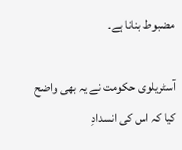مضبوط بنانا ہے۔

آسٹریلوی حکومت نے یہ بھی واضح کیا کہ اس کی انسدادِ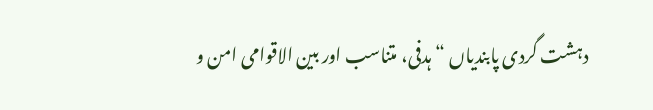دہشت گردی پابندیاں “ہدفی، متناسب اور بین الاقوامی امن و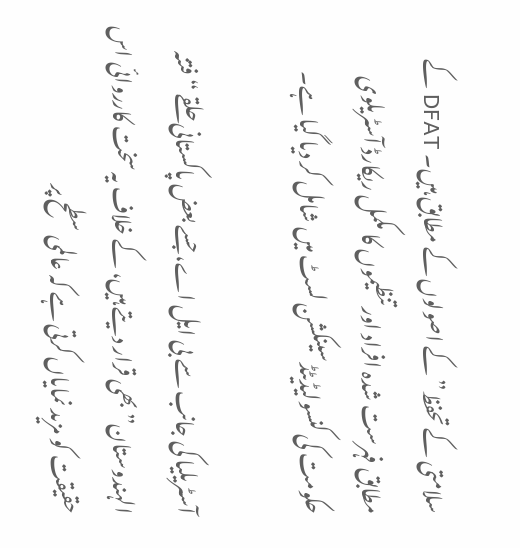سلامتی کے تحفظ” کے اصولوں کے مطابق ہیں۔ DFAT کے مطابق فہرست شدہ افراد اور تنظیموں کا مکمل ریکارڈ آسٹریلوی حکومت کی کنسولیڈیٹڈ سینکشن لسٹ میں شامل کر دیا گیا ہے۔

آسٹریلیا کی جانب سے بی ایل اے، جسے بعض پاکستانی حلقے “فتنہ الہندوستان” بھی قرار دیتے ہیں، کے خلاف یہ سخت کارروائی اس حقیقت کو مزید نمایاں کرتی ہے کہ عالمی سطح پر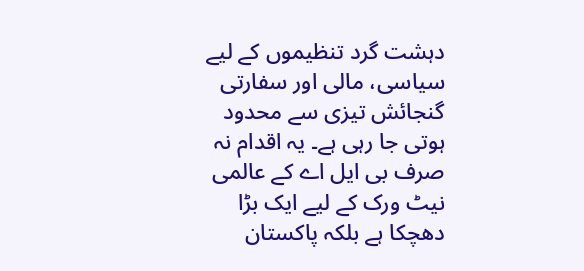دہشت گرد تنظیموں کے لیے سیاسی، مالی اور سفارتی گنجائش تیزی سے محدود ہوتی جا رہی ہے۔ یہ اقدام نہ صرف بی ایل اے کے عالمی نیٹ ورک کے لیے ایک بڑا دھچکا ہے بلکہ پاکستان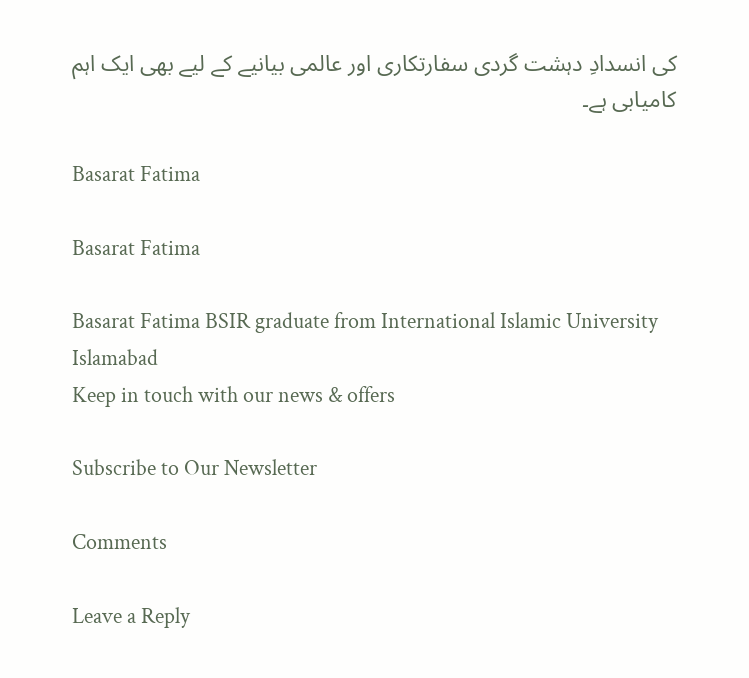کی انسدادِ دہشت گردی سفارتکاری اور عالمی بیانیے کے لیے بھی ایک اہم کامیابی ہے۔

Basarat Fatima

Basarat Fatima

Basarat Fatima BSIR graduate from International Islamic University Islamabad
Keep in touch with our news & offers

Subscribe to Our Newsletter

Comments

Leave a Reply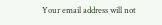Your email address will not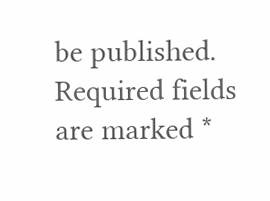be published. Required fields are marked *